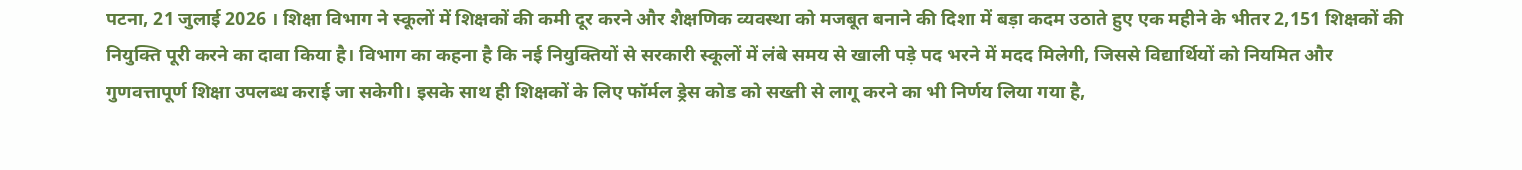पटना, 21 जुलाई 2026 । शिक्षा विभाग ने स्कूलों में शिक्षकों की कमी दूर करने और शैक्षणिक व्यवस्था को मजबूत बनाने की दिशा में बड़ा कदम उठाते हुए एक महीने के भीतर 2,151 शिक्षकों की नियुक्ति पूरी करने का दावा किया है। विभाग का कहना है कि नई नियुक्तियों से सरकारी स्कूलों में लंबे समय से खाली पड़े पद भरने में मदद मिलेगी, जिससे विद्यार्थियों को नियमित और गुणवत्तापूर्ण शिक्षा उपलब्ध कराई जा सकेगी। इसके साथ ही शिक्षकों के लिए फॉर्मल ड्रेस कोड को सख्ती से लागू करने का भी निर्णय लिया गया है,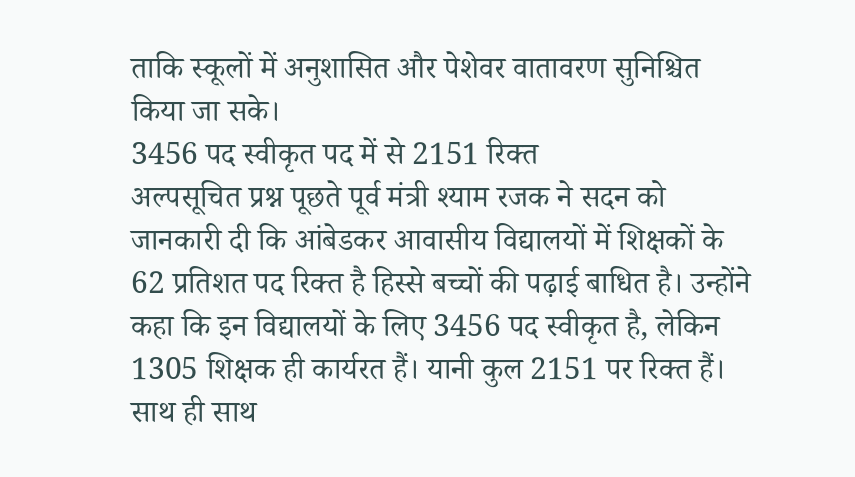ताकि स्कूलों में अनुशासित और पेशेवर वातावरण सुनिश्चित किया जा सके।
3456 पद स्वीकृत पद में से 2151 रिक्त
अल्पसूचित प्रश्न पूछते पूर्व मंत्री श्याम रजक ने सदन को जानकारी दी कि आंबेडकर आवासीय विद्यालयों में शिक्षकों के 62 प्रतिशत पद रिक्त है हिस्से बच्चों की पढ़ाई बाधित है। उन्होंने कहा कि इन विद्यालयों के लिए 3456 पद स्वीकृत है, लेकिन 1305 शिक्षक ही कार्यरत हैं। यानी कुल 2151 पर रिक्त हैं। साथ ही साथ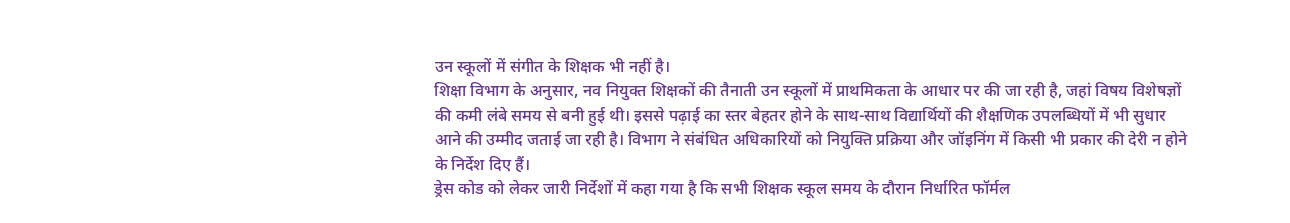उन स्कूलों में संगीत के शिक्षक भी नहीं है।
शिक्षा विभाग के अनुसार, नव नियुक्त शिक्षकों की तैनाती उन स्कूलों में प्राथमिकता के आधार पर की जा रही है, जहां विषय विशेषज्ञों की कमी लंबे समय से बनी हुई थी। इससे पढ़ाई का स्तर बेहतर होने के साथ-साथ विद्यार्थियों की शैक्षणिक उपलब्धियों में भी सुधार आने की उम्मीद जताई जा रही है। विभाग ने संबंधित अधिकारियों को नियुक्ति प्रक्रिया और जॉइनिंग में किसी भी प्रकार की देरी न होने के निर्देश दिए हैं।
ड्रेस कोड को लेकर जारी निर्देशों में कहा गया है कि सभी शिक्षक स्कूल समय के दौरान निर्धारित फॉर्मल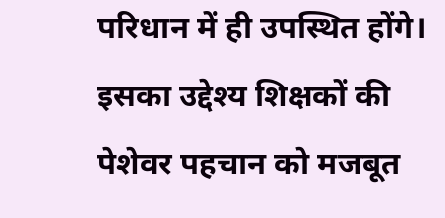परिधान में ही उपस्थित होंगे। इसका उद्देश्य शिक्षकों की पेशेवर पहचान को मजबूत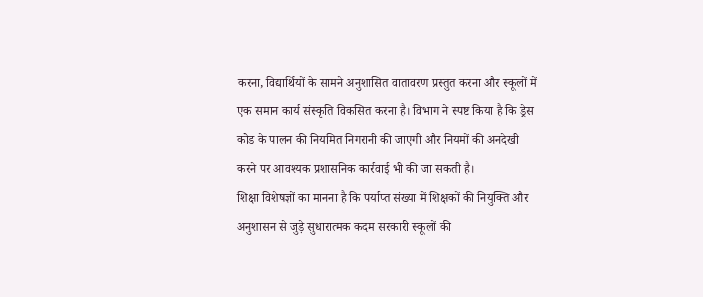करना, विद्यार्थियों के सामने अनुशासित वातावरण प्रस्तुत करना और स्कूलों में एक समान कार्य संस्कृति विकसित करना है। विभाग ने स्पष्ट किया है कि ड्रेस कोड के पालन की नियमित निगरानी की जाएगी और नियमों की अनदेखी करने पर आवश्यक प्रशासनिक कार्रवाई भी की जा सकती है।
शिक्षा विशेषज्ञों का मानना है कि पर्याप्त संख्या में शिक्षकों की नियुक्ति और अनुशासन से जुड़े सुधारात्मक कदम सरकारी स्कूलों की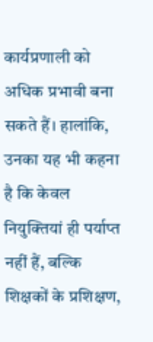कार्यप्रणाली को अधिक प्रभावी बना सकते हैं। हालांकि, उनका यह भी कहना है कि केवल नियुक्तियां ही पर्याप्त नहीं हैं, बल्कि शिक्षकों के प्रशिक्षण,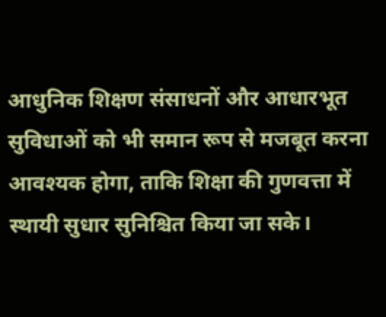आधुनिक शिक्षण संसाधनों और आधारभूत सुविधाओं को भी समान रूप से मजबूत करना आवश्यक होगा, ताकि शिक्षा की गुणवत्ता में स्थायी सुधार सुनिश्चित किया जा सके।